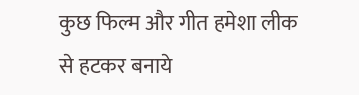कुछ फिल्म और गीत हमेशा लीक से हटकर बनाये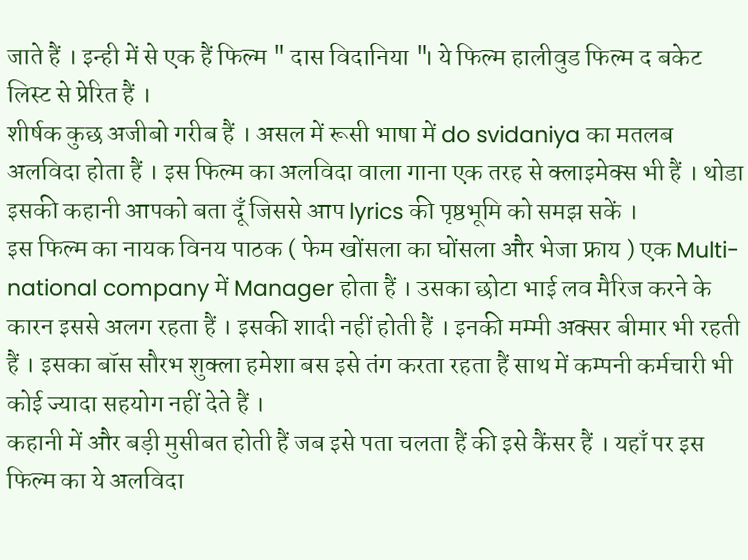जाते हैं । इन्ही में से एक हैं फिल्म " दास विदानिया "। ये फिल्म हालीवुड फिल्म द बकेट लिस्ट से प्रेरित हैं ।
शीर्षक कुछ अजीबो गरीब हैं । असल में रूसी भाषा में do svidaniya का मतलब अलविदा होता हैं । इस फिल्म का अलविदा वाला गाना एक तरह से क्लाइमेक्स भी हैं । थोडा इसकी कहानी आपको बता दूँ जिससे आप lyrics की पृष्ठभूमि को समझ सकें ।
इस फिल्म का नायक विनय पाठक ( फेम खोंसला का घोंसला और भेजा फ्राय ) एक Multi-national company में Manager होता हैं । उसका छोटा भाई लव मैरिज करने के कारन इससे अलग रहता हैं । इसकी शादी नहीं होती हैं । इनकी मम्मी अक्सर बीमार भी रहती हैं । इसका बॉस सौरभ शुक्ला हमेशा बस इसे तंग करता रहता हैं साथ में कम्पनी कर्मचारी भी कोई ज्यादा सहयोग नहीं देते हैं ।
कहानी में और बड़ी मुसीबत होती हैं जब इसे पता चलता हैं की इसे कैंसर हैं । यहाँ पर इस फिल्म का ये अलविदा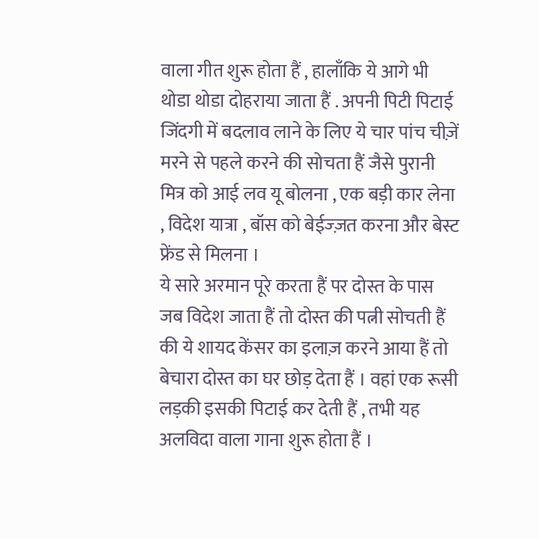वाला गीत शुरू होता हैं , हालाँकि ये आगे भी थोडा थोडा दोहराया जाता हैं . अपनी पिटी पिटाई जिंदगी में बदलाव लाने के लिए ये चार पांच चीज़ें मरने से पहले करने की सोचता हैं जैसे पुरानी मित्र को आई लव यू बोलना , एक बड़ी कार लेना , विदेश यात्रा , बॉस को बेईज्ज़त करना और बेस्ट फ्रेंड से मिलना ।
ये सारे अरमान पूरे करता हैं पर दोस्त के पास जब विदेश जाता हैं तो दोस्त की पत्नी सोचती हैं की ये शायद केंसर का इलाज़ करने आया हैं तो बेचारा दोस्त का घर छोड़ देता हैं । वहां एक रूसी लड़की इसकी पिटाई कर देती हैं , तभी यह अलविदा वाला गाना शुरू होता हैं ।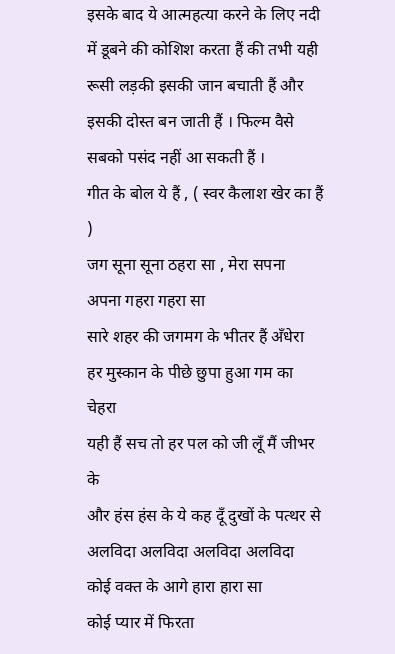इसके बाद ये आत्महत्या करने के लिए नदी में डूबने की कोशिश करता हैं की तभी यही रूसी लड़की इसकी जान बचाती हैं और इसकी दोस्त बन जाती हैं । फिल्म वैसे सबको पसंद नहीं आ सकती हैं ।
गीत के बोल ये हैं , ( स्वर कैलाश खेर का हैं )
जग सूना सूना ठहरा सा , मेरा सपना अपना गहरा गहरा सा
सारे शहर की जगमग के भीतर हैं अँधेरा
हर मुस्कान के पीछे छुपा हुआ गम का चेहरा
यही हैं सच तो हर पल को जी लूँ मैं जीभर के
और हंस हंस के ये कह दूँ दुखों के पत्थर से
अलविदा अलविदा अलविदा अलविदा
कोई वक्त के आगे हारा हारा सा
कोई प्यार में फिरता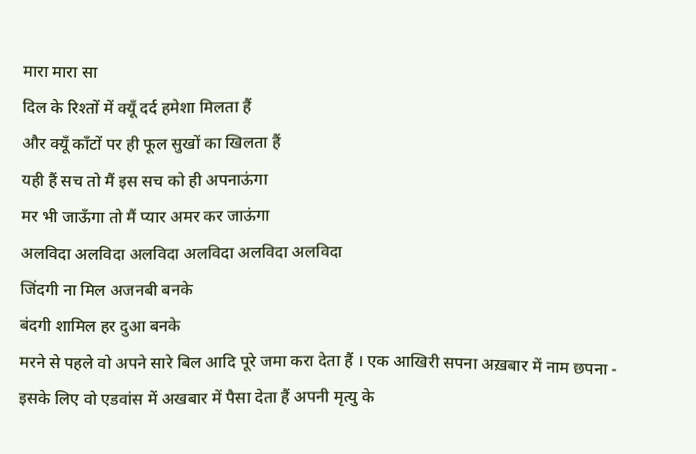मारा मारा सा
दिल के रिश्तों में क्यूँ दर्द हमेशा मिलता हैं
और क्यूँ काँटों पर ही फूल सुखों का खिलता हैं
यही हैं सच तो मैं इस सच को ही अपनाऊंगा
मर भी जाऊँगा तो मैं प्यार अमर कर जाऊंगा
अलविदा अलविदा अलविदा अलविदा अलविदा अलविदा
जिंदगी ना मिल अजनबी बनके
बंदगी शामिल हर दुआ बनके
मरने से पहले वो अपने सारे बिल आदि पूरे जमा करा देता हैं । एक आखिरी सपना अख़बार में नाम छपना - इसके लिए वो एडवांस में अखबार में पैसा देता हैं अपनी मृत्यु के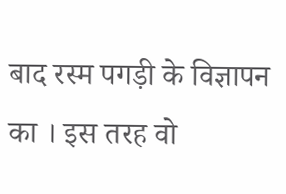बाद रस्म पगड़ी के विज्ञापन का । इस तरह वो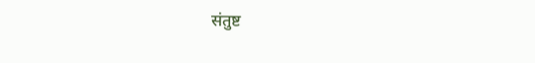संतुष्ट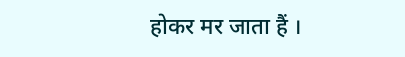होकर मर जाता हैं ।